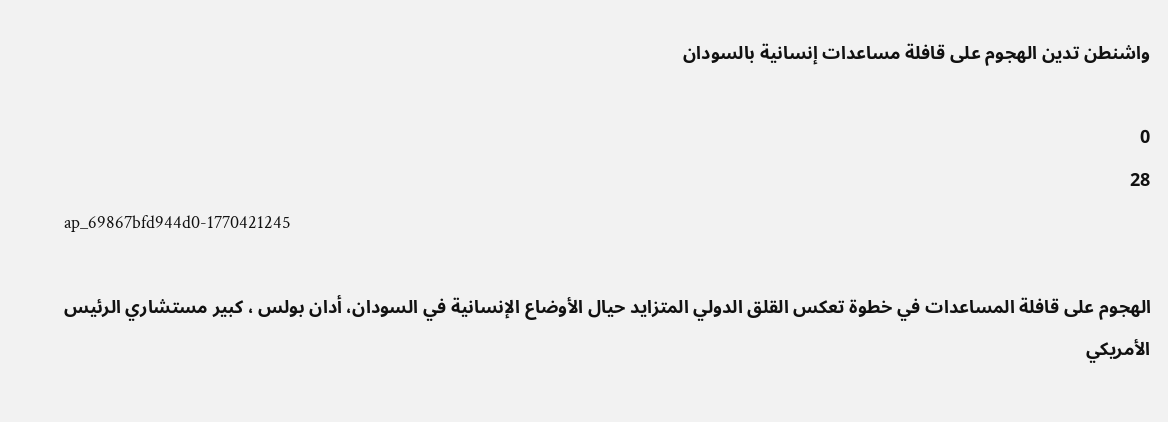واشنطن تدين الهجوم على قافلة مساعدات إنسانية بالسودان

0
28
ap_69867bfd944d0-1770421245

الهجوم على قافلة المساعدات في خطوة تعكس القلق الدولي المتزايد حيال الأوضاع الإنسانية في السودان، أدان بولس ، كبير مستشاري الرئيس الأمريكي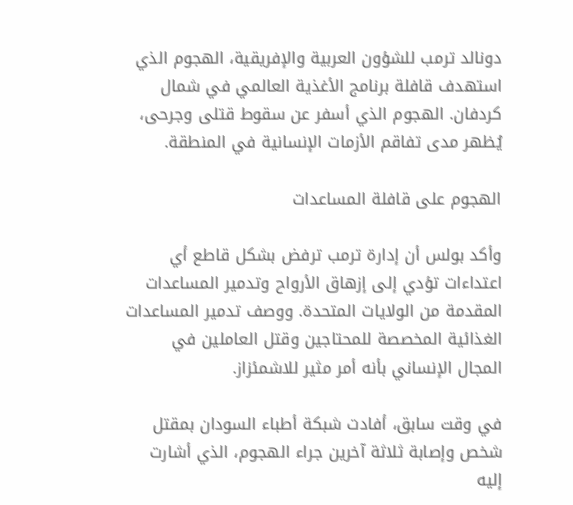دونالد ترمب للشؤون العربية والإفريقية، الهجوم الذي استهدف قافلة برنامج الأغذية العالمي في شمال كردفان. الهجوم الذي أسفر عن سقوط قتلى وجرحى، يُظهر مدى تفاقم الأزمات الإنسانية في المنطقة.

الهجوم على قافلة المساعدات

وأكد بولس أن إدارة ترمب ترفض بشكل قاطع أي اعتداءات تؤدي إلى إزهاق الأرواح وتدمير المساعدات المقدمة من الولايات المتحدة. ووصف تدمير المساعدات الغذائية المخصصة للمحتاجين وقتل العاملين في المجال الإنساني بأنه أمر مثير للاشمئزاز.

في وقت سابق، أفادت شبكة أطباء السودان بمقتل شخص وإصابة ثلاثة آخرين جراء الهجوم، الذي أشارت إليه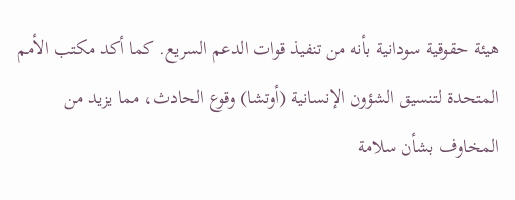هيئة حقوقية سودانية بأنه من تنفيذ قوات الدعم السريع. كما أكد مكتب الأمم المتحدة لتنسيق الشؤون الإنسانية (أوتشا) وقوع الحادث، مما يزيد من المخاوف بشأن سلامة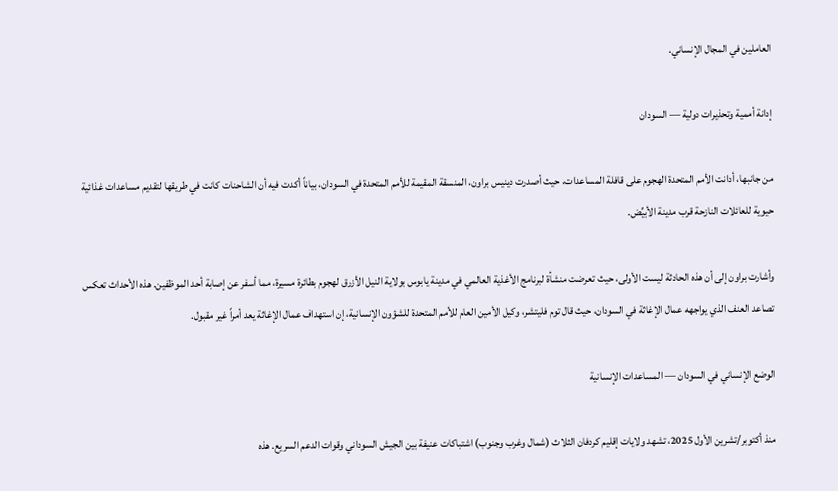العاملين في المجال الإنساني.

إدانة أممية وتحذيرات دولية — السودان

من جانبها، أدانت الأمم المتحدة الهجوم على قافلة المساعدات، حيث أصدرت دينيس براون، المنسقة المقيمة للأمم المتحدة في السودان، بياناً أكدت فيه أن الشاحنات كانت في طريقها لتقديم مساعدات غذائية حيوية للعائلات النازحة قرب مدينة الأبيِّض.

وأشارت براون إلى أن هذه الحادثة ليست الأولى، حيث تعرضت منشأة لبرنامج الأغذية العالمي في مدينة يابوس بولاية النيل الأزرق لهجوم بطائرة مسيرة، مما أسفر عن إصابة أحد الموظفين. هذه الأحداث تعكس تصاعد العنف الذي يواجهه عمال الإغاثة في السودان، حيث قال توم فليتشر، وكيل الأمين العام للأمم المتحدة للشؤون الإنسانية، إن استهداف عمال الإغاثة يعد أمراً غير مقبول.

الوضع الإنساني في السودان — المساعدات الإنسانية

منذ أكتوبر/تشرين الأول 2025، تشهد ولايات إقليم كردفان الثلاث (شمال وغرب وجنوب) اشتباكات عنيفة بين الجيش السوداني وقوات الدعم السريع. هذه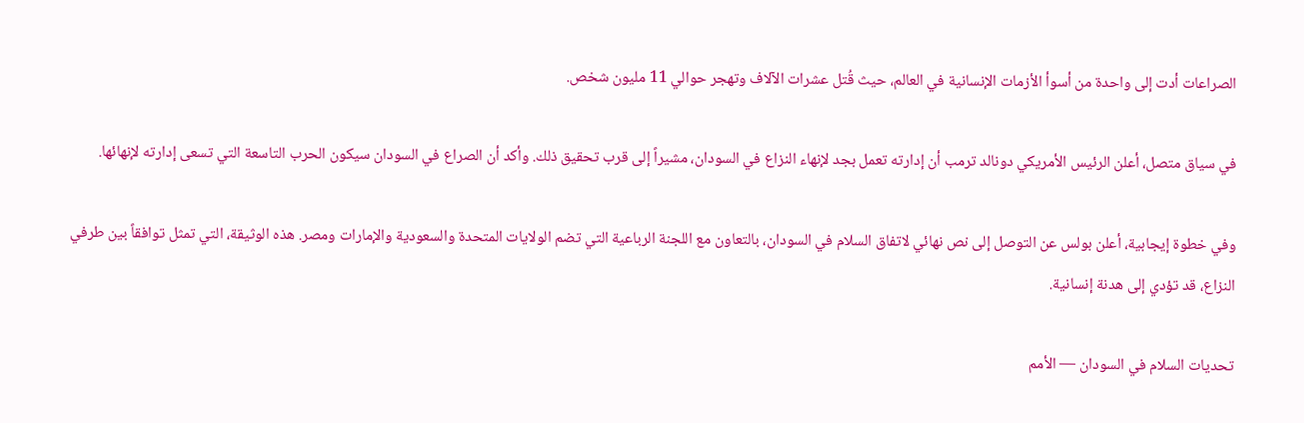الصراعات أدت إلى واحدة من أسوأ الأزمات الإنسانية في العالم، حيث قُتل عشرات الآلاف وتهجر حوالي 11 مليون شخص.

في سياق متصل، أعلن الرئيس الأمريكي دونالد ترمب أن إدارته تعمل بجد لإنهاء النزاع في السودان، مشيراً إلى قرب تحقيق ذلك. وأكد أن الصراع في السودان سيكون الحرب التاسعة التي تسعى إدارته لإنهائها.

وفي خطوة إيجابية، أعلن بولس عن التوصل إلى نص نهائي لاتفاق السلام في السودان، بالتعاون مع اللجنة الرباعية التي تضم الولايات المتحدة والسعودية والإمارات ومصر. هذه الوثيقة، التي تمثل توافقاً بين طرفي النزاع، قد تؤدي إلى هدنة إنسانية.

تحديات السلام في السودان — الأمم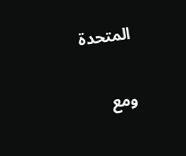المتحدة

ومع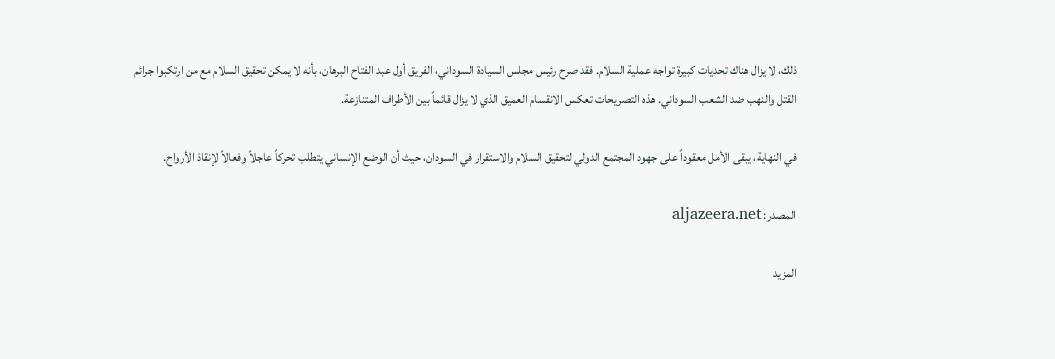ذلك، لا يزال هناك تحديات كبيرة تواجه عملية السلام. فقد صرح رئيس مجلس السيادة السوداني، الفريق أول عبد الفتاح البرهان، بأنه لا يمكن تحقيق السلام مع من ارتكبوا جرائم القتل والنهب ضد الشعب السوداني. هذه التصريحات تعكس الانقسام العميق الذي لا يزال قائماً بين الأطراف المتنازعة.

في النهاية، يبقى الأمل معقوداً على جهود المجتمع الدولي لتحقيق السلام والاستقرار في السودان، حيث أن الوضع الإنساني يتطلب تحركاً عاجلاً وفعالاً لإنقاذ الأرواح.

المصدر: aljazeera.net

المزيد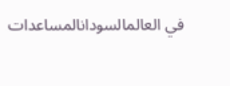في العالمالسودانالمساعدات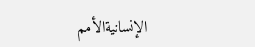الإنسانيةالأمم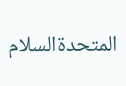المتحدةالسلام